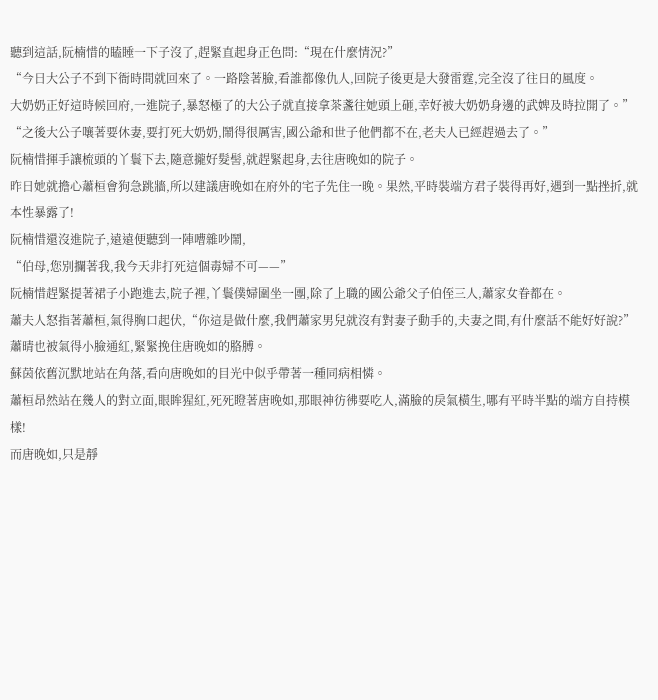聽到這話,阮楠惜的瞌睡一下子沒了,趕緊直起身正色問:“現在什麼情況?”
“今日大公子不到下衙時間就回來了。一路陰著臉,看誰都像仇人,回院子後更是大發雷霆,完全沒了往日的風度。
大奶奶正好這時候回府,一進院子,暴怒極了的大公子就直接拿茶盞往她頭上砸,幸好被大奶奶身邊的武婢及時拉開了。”
“之後大公子嚷著要休妻,要打死大奶奶,鬧得很厲害,國公爺和世子他們都不在,老夫人已經趕過去了。”
阮楠惜揮手讓梳頭的丫鬟下去,隨意攏好髮髻,就趕緊起身,去往唐晚如的院子。
昨日她就擔心蕭桓會狗急跳牆,所以建議唐晚如在府外的宅子先住一晚。果然,平時裝端方君子裝得再好,遇到一點挫折,就本性暴露了!
阮楠惜還沒進院子,遠遠便聽到一陣嘈雜吵鬧,
“伯母,您別攔著我,我今天非打死這個毒婦不可——”
阮楠惜趕緊提著裙子小跑進去,院子裡,丫鬟僕婦圍坐一團,除了上職的國公爺父子伯侄三人,蕭家女眷都在。
蕭夫人怒指著蕭桓,氣得胸口起伏,“你這是做什麼,我們蕭家男兒就沒有對妻子動手的,夫妻之間,有什麼話不能好好說?”
蕭晴也被氣得小臉通紅,緊緊挽住唐晚如的胳膊。
蘇茵依舊沉默地站在角落,看向唐晚如的目光中似乎帶著一種同病相憐。
蕭桓昂然站在幾人的對立面,眼眸猩紅,死死瞪著唐晚如,那眼神彷彿要吃人,滿臉的戾氣橫生,哪有平時半點的端方自持模樣!
而唐晚如,只是靜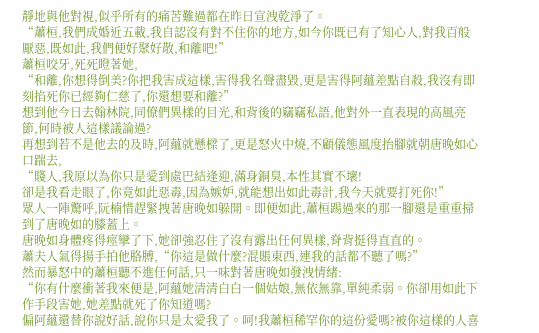靜地與他對視,似乎所有的痛苦難過都在昨日宣洩乾淨了。
“蕭桓,我們成婚近五載,我自認沒有對不住你的地方,如今你既已有了知心人,對我百般厭惡,既如此,我們便好聚好散,和離吧!”
蕭桓咬牙,死死瞪著她,
“和離,你想得倒美?你把我害成這樣,害得我名聲盡毀,更是害得阿蘊差點自殺,我沒有即刻掐死你已經夠仁慈了,你還想要和離?”
想到他今日去翰林院,同僚們異樣的目光,和背後的竊竊私語,他對外一直表現的高風亮節,何時被人這樣議論過?
再想到若不是他去的及時,阿蘊就懸樑了,更是怒火中燒,不顧儀態風度抬腳就朝唐晚如心口踹去,
“賤人,我原以為你只是愛到處巴結逢迎,滿身銅臭,本性其實不壞!
卻是我看走眼了,你竟如此惡毒,因為嫉妒,就能想出如此毒計,我今天就要打死你!”
眾人一陣驚呼,阮楠惜趕緊拽著唐晚如躲開。即便如此,蕭桓踢過來的那一腳還是重重掃到了唐晚如的膝蓋上。
唐晚如身體疼得痙攣了下,她卻強忍住了沒有露出任何異樣,脊背挺得直直的。
蕭夫人氣得揚手拍他胳膊,“你這是做什麼?混賬東西,連我的話都不聽了嗎?”
然而暴怒中的蕭桓聽不進任何話,只一味對著唐晚如發洩情緒:
“你有什麼衝著我來便是,阿蘊她清清白白一個姑娘,無依無靠,單純柔弱。你卻用如此下作手段害她,她差點就死了你知道嗎?
偏阿蘊還替你說好話,說你只是太愛我了。呵!我蕭桓稀罕你的這份愛嗎?被你這樣的人喜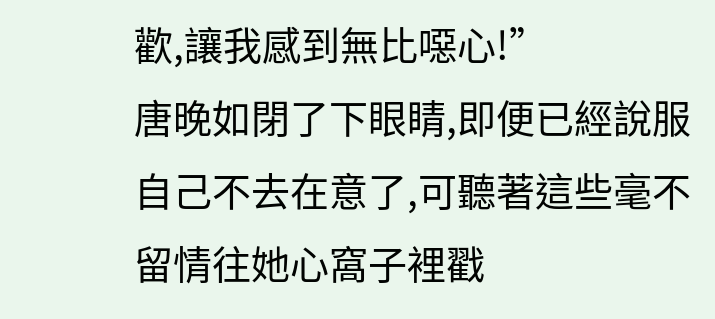歡,讓我感到無比噁心!”
唐晚如閉了下眼睛,即便已經說服自己不去在意了,可聽著這些毫不留情往她心窩子裡戳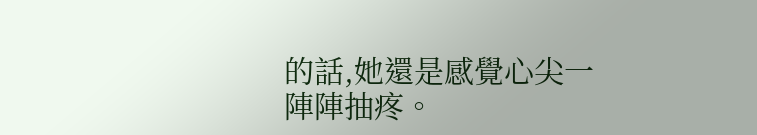的話,她還是感覺心尖一陣陣抽疼。